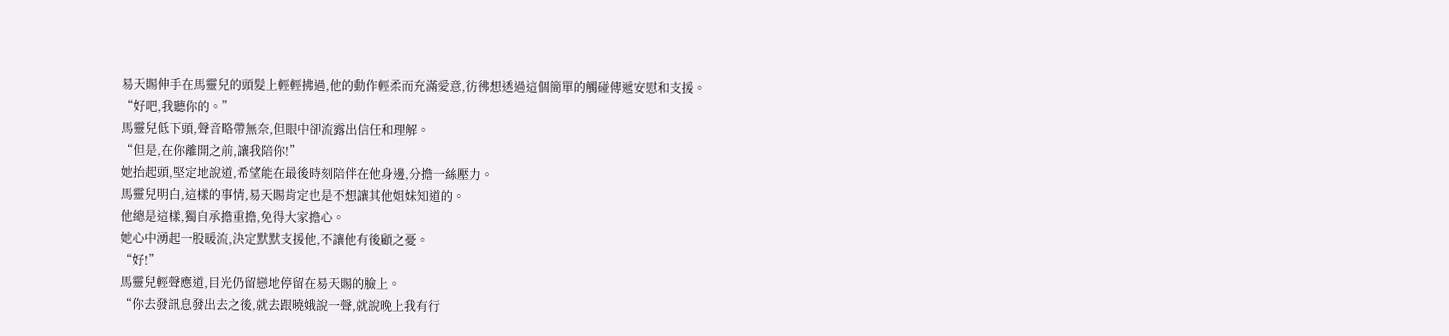易天賜伸手在馬靈兒的頭髮上輕輕拂過,他的動作輕柔而充滿愛意,彷彿想透過這個簡單的觸碰傳遞安慰和支援。
“好吧,我聽你的。”
馬靈兒低下頭,聲音略帶無奈,但眼中卻流露出信任和理解。
“但是,在你離開之前,讓我陪你!”
她抬起頭,堅定地說道,希望能在最後時刻陪伴在他身邊,分擔一絲壓力。
馬靈兒明白,這樣的事情,易天賜肯定也是不想讓其他姐妹知道的。
他總是這樣,獨自承擔重擔,免得大家擔心。
她心中湧起一股暖流,決定默默支援他,不讓他有後顧之憂。
“好!”
馬靈兒輕聲應道,目光仍留戀地停留在易天賜的臉上。
“你去發訊息發出去之後,就去跟曉娥說一聲,就說晚上我有行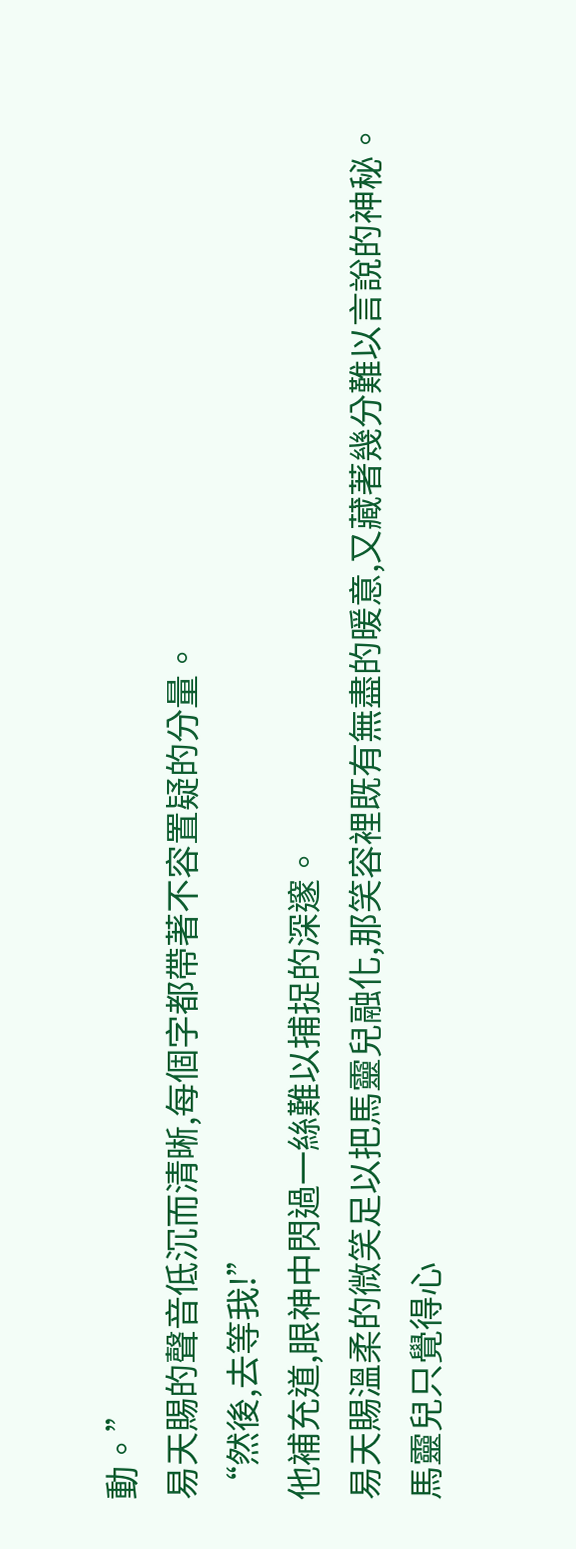動。”
易天賜的聲音低沉而清晰,每個字都帶著不容置疑的分量。
“然後,去等我!”
他補充道,眼神中閃過一絲難以捕捉的深邃。
易天賜溫柔的微笑足以把馬靈兒融化,那笑容裡既有無盡的暖意,又藏著幾分難以言說的神秘。
馬靈兒只覺得心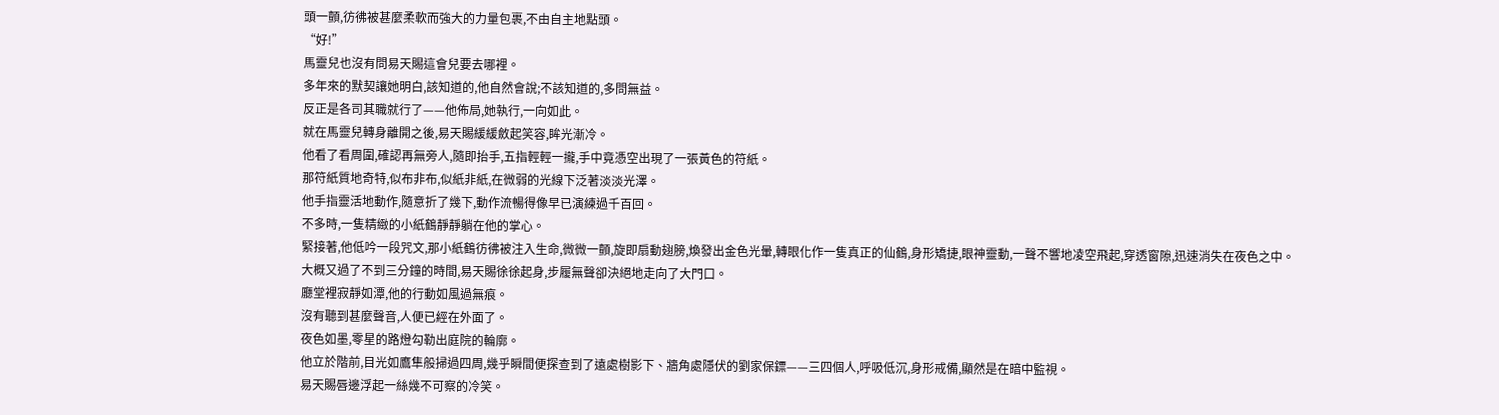頭一顫,彷彿被甚麼柔軟而強大的力量包裹,不由自主地點頭。
“好!”
馬靈兒也沒有問易天賜這會兒要去哪裡。
多年來的默契讓她明白,該知道的,他自然會說;不該知道的,多問無益。
反正是各司其職就行了——他佈局,她執行,一向如此。
就在馬靈兒轉身離開之後,易天賜緩緩斂起笑容,眸光漸冷。
他看了看周圍,確認再無旁人,隨即抬手,五指輕輕一攏,手中竟憑空出現了一張黃色的符紙。
那符紙質地奇特,似布非布,似紙非紙,在微弱的光線下泛著淡淡光澤。
他手指靈活地動作,隨意折了幾下,動作流暢得像早已演練過千百回。
不多時,一隻精緻的小紙鶴靜靜躺在他的掌心。
緊接著,他低吟一段咒文,那小紙鶴彷彿被注入生命,微微一顫,旋即扇動翅膀,煥發出金色光暈,轉眼化作一隻真正的仙鶴,身形矯捷,眼神靈動,一聲不響地凌空飛起,穿透窗隙,迅速消失在夜色之中。
大概又過了不到三分鐘的時間,易天賜徐徐起身,步履無聲卻決絕地走向了大門口。
廳堂裡寂靜如潭,他的行動如風過無痕。
沒有聽到甚麼聲音,人便已經在外面了。
夜色如墨,零星的路燈勾勒出庭院的輪廓。
他立於階前,目光如鷹隼般掃過四周,幾乎瞬間便探查到了遠處樹影下、牆角處隱伏的劉家保鏢——三四個人,呼吸低沉,身形戒備,顯然是在暗中監視。
易天賜唇邊浮起一絲幾不可察的冷笑。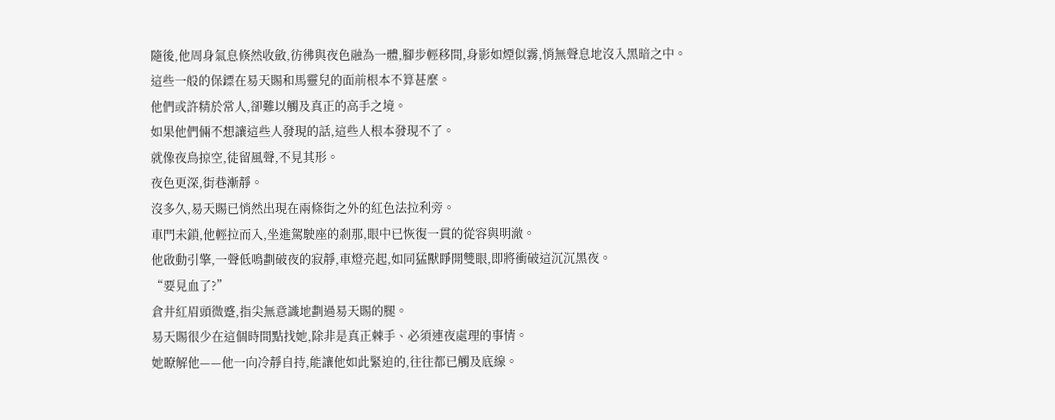隨後,他周身氣息倏然收斂,彷彿與夜色融為一體,腳步輕移間,身影如煙似霧,悄無聲息地沒入黑暗之中。
這些一般的保鏢在易天賜和馬靈兒的面前根本不算甚麼。
他們或許精於常人,卻難以觸及真正的高手之境。
如果他們倆不想讓這些人發現的話,這些人根本發現不了。
就像夜鳥掠空,徒留風聲,不見其形。
夜色更深,街巷漸靜。
沒多久,易天賜已悄然出現在兩條街之外的紅色法拉利旁。
車門未鎖,他輕拉而入,坐進駕駛座的剎那,眼中已恢復一貫的從容與明澈。
他啟動引擎,一聲低鳴劃破夜的寂靜,車燈亮起,如同猛獸睜開雙眼,即將衝破這沉沉黑夜。
“要見血了?”
倉井紅眉頭微蹙,指尖無意識地劃過易天賜的腿。
易天賜很少在這個時間點找她,除非是真正棘手、必須連夜處理的事情。
她瞭解他——他一向冷靜自持,能讓他如此緊迫的,往往都已觸及底線。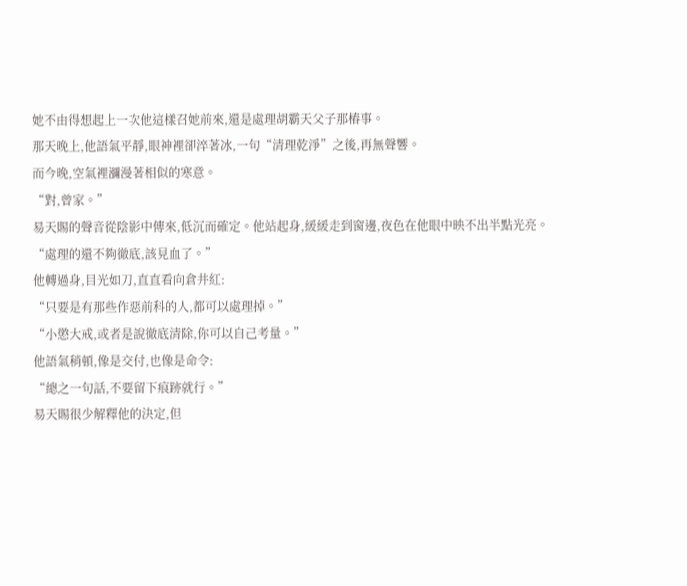她不由得想起上一次他這樣召她前來,還是處理胡霸天父子那樁事。
那天晚上,他語氣平靜,眼神裡卻淬著冰,一句“清理乾淨”之後,再無聲響。
而今晚,空氣裡瀰漫著相似的寒意。
“對,曾家。”
易天賜的聲音從陰影中傳來,低沉而確定。他站起身,緩緩走到窗邊,夜色在他眼中映不出半點光亮。
“處理的還不夠徹底,該見血了。”
他轉過身,目光如刀,直直看向倉井紅:
“只要是有那些作惡前科的人,都可以處理掉。”
“小懲大戒,或者是說徹底清除,你可以自己考量。”
他語氣稍頓,像是交付,也像是命令:
“總之一句話,不要留下痕跡就行。”
易天賜很少解釋他的決定,但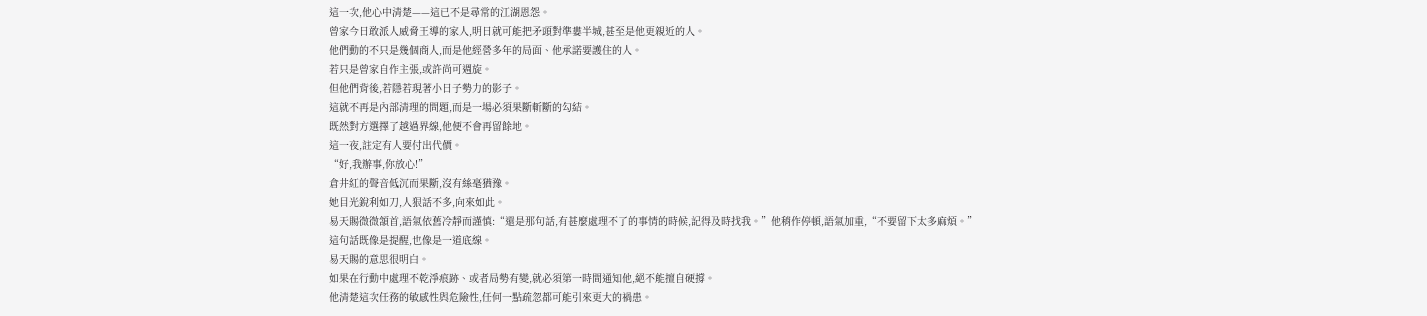這一次,他心中清楚——這已不是尋常的江湖恩怨。
曾家今日敢派人威脅王導的家人,明日就可能把矛頭對準婁半城,甚至是他更親近的人。
他們動的不只是幾個商人,而是他經營多年的局面、他承諾要護住的人。
若只是曾家自作主張,或許尚可週旋。
但他們背後,若隱若現著小日子勢力的影子。
這就不再是內部清理的問題,而是一場必須果斷斬斷的勾結。
既然對方選擇了越過界線,他便不會再留餘地。
這一夜,註定有人要付出代價。
“好,我辦事,你放心!”
倉井紅的聲音低沉而果斷,沒有絲毫猶豫。
她目光銳利如刀,人狠話不多,向來如此。
易天賜微微頷首,語氣依舊冷靜而謹慎:“還是那句話,有甚麼處理不了的事情的時候,記得及時找我。”他稍作停頓,語氣加重,“不要留下太多麻煩。”
這句話既像是提醒,也像是一道底線。
易天賜的意思很明白。
如果在行動中處理不乾淨痕跡、或者局勢有變,就必須第一時間通知他,絕不能擅自硬撐。
他清楚這次任務的敏感性與危險性,任何一點疏忽都可能引來更大的禍患。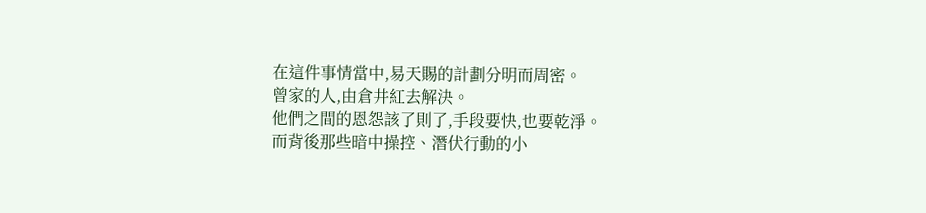在這件事情當中,易天賜的計劃分明而周密。
曾家的人,由倉井紅去解決。
他們之間的恩怨該了則了,手段要快,也要乾淨。
而背後那些暗中操控、潛伏行動的小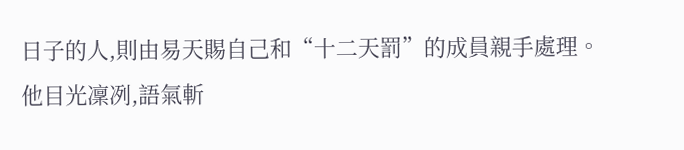日子的人,則由易天賜自己和“十二天罰”的成員親手處理。
他目光凜冽,語氣斬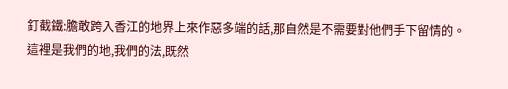釘截鐵:膽敢跨入香江的地界上來作惡多端的話,那自然是不需要對他們手下留情的。
這裡是我們的地,我們的法,既然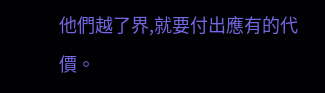他們越了界,就要付出應有的代價。